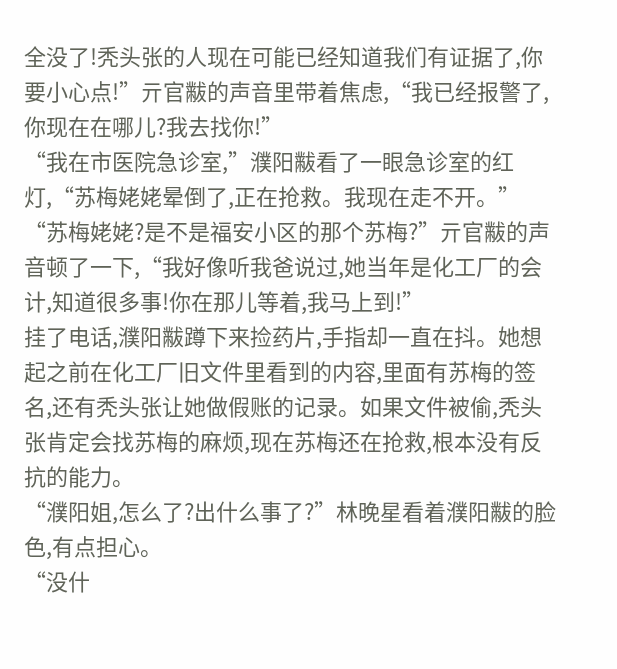全没了!秃头张的人现在可能已经知道我们有证据了,你要小心点!”亓官黻的声音里带着焦虑,“我已经报警了,你现在在哪儿?我去找你!”
“我在市医院急诊室,”濮阳黻看了一眼急诊室的红灯,“苏梅姥姥晕倒了,正在抢救。我现在走不开。”
“苏梅姥姥?是不是福安小区的那个苏梅?”亓官黻的声音顿了一下,“我好像听我爸说过,她当年是化工厂的会计,知道很多事!你在那儿等着,我马上到!”
挂了电话,濮阳黻蹲下来捡药片,手指却一直在抖。她想起之前在化工厂旧文件里看到的内容,里面有苏梅的签名,还有秃头张让她做假账的记录。如果文件被偷,秃头张肯定会找苏梅的麻烦,现在苏梅还在抢救,根本没有反抗的能力。
“濮阳姐,怎么了?出什么事了?”林晚星看着濮阳黻的脸色,有点担心。
“没什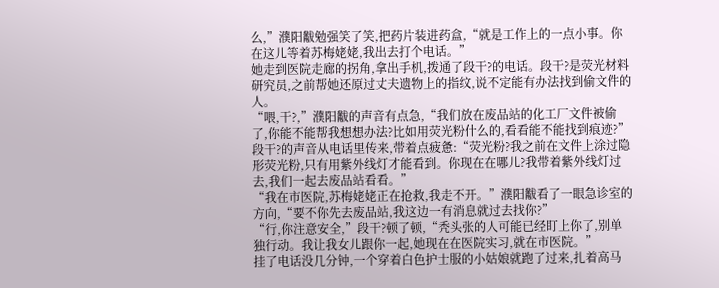么,”濮阳黻勉强笑了笑,把药片装进药盒,“就是工作上的一点小事。你在这儿等着苏梅姥姥,我出去打个电话。”
她走到医院走廊的拐角,拿出手机,拨通了段干?的电话。段干?是荧光材料研究员,之前帮她还原过丈夫遗物上的指纹,说不定能有办法找到偷文件的人。
“喂,干?,”濮阳黻的声音有点急,“我们放在废品站的化工厂文件被偷了,你能不能帮我想想办法?比如用荧光粉什么的,看看能不能找到痕迹?”
段干?的声音从电话里传来,带着点疲惫:“荧光粉?我之前在文件上涂过隐形荧光粉,只有用紫外线灯才能看到。你现在在哪儿?我带着紫外线灯过去,我们一起去废品站看看。”
“我在市医院,苏梅姥姥正在抢救,我走不开。”濮阳黻看了一眼急诊室的方向,“要不你先去废品站,我这边一有消息就过去找你?”
“行,你注意安全,”段干?顿了顿,“秃头张的人可能已经盯上你了,别单独行动。我让我女儿跟你一起,她现在在医院实习,就在市医院。”
挂了电话没几分钟,一个穿着白色护士服的小姑娘就跑了过来,扎着高马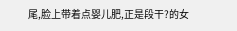尾,脸上带着点婴儿肥,正是段干?的女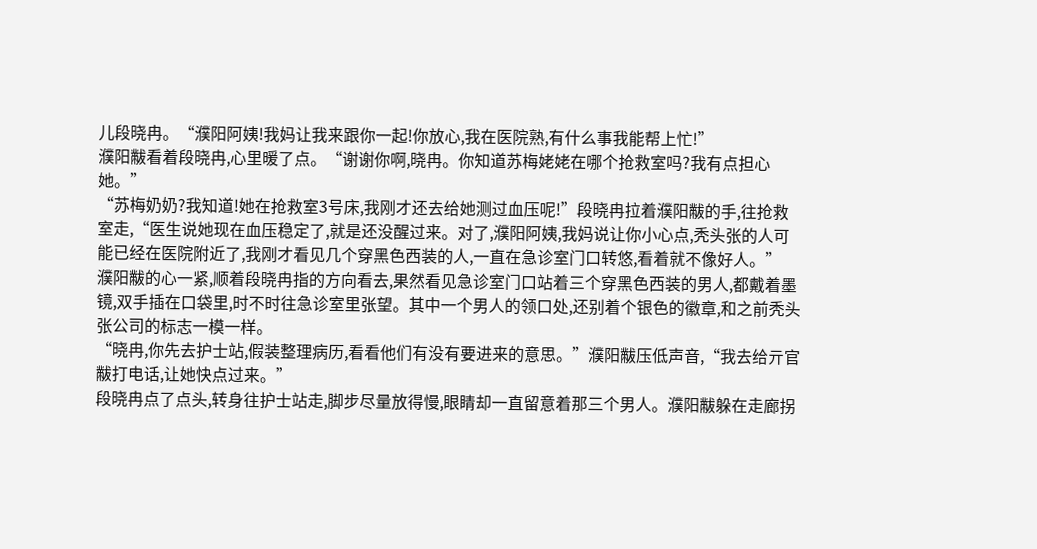儿段晓冉。“濮阳阿姨!我妈让我来跟你一起!你放心,我在医院熟,有什么事我能帮上忙!”
濮阳黻看着段晓冉,心里暖了点。“谢谢你啊,晓冉。你知道苏梅姥姥在哪个抢救室吗?我有点担心她。”
“苏梅奶奶?我知道!她在抢救室3号床,我刚才还去给她测过血压呢!”段晓冉拉着濮阳黻的手,往抢救室走,“医生说她现在血压稳定了,就是还没醒过来。对了,濮阳阿姨,我妈说让你小心点,秃头张的人可能已经在医院附近了,我刚才看见几个穿黑色西装的人,一直在急诊室门口转悠,看着就不像好人。”
濮阳黻的心一紧,顺着段晓冉指的方向看去,果然看见急诊室门口站着三个穿黑色西装的男人,都戴着墨镜,双手插在口袋里,时不时往急诊室里张望。其中一个男人的领口处,还别着个银色的徽章,和之前秃头张公司的标志一模一样。
“晓冉,你先去护士站,假装整理病历,看看他们有没有要进来的意思。”濮阳黻压低声音,“我去给亓官黻打电话,让她快点过来。”
段晓冉点了点头,转身往护士站走,脚步尽量放得慢,眼睛却一直留意着那三个男人。濮阳黻躲在走廊拐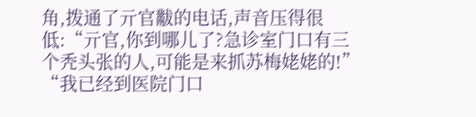角,拨通了亓官黻的电话,声音压得很低:“亓官,你到哪儿了?急诊室门口有三个秃头张的人,可能是来抓苏梅姥姥的!”
“我已经到医院门口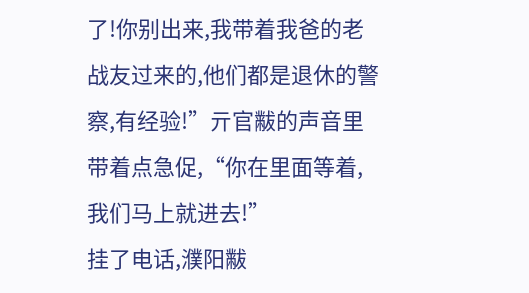了!你别出来,我带着我爸的老战友过来的,他们都是退休的警察,有经验!”亓官黻的声音里带着点急促,“你在里面等着,我们马上就进去!”
挂了电话,濮阳黻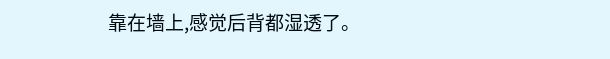靠在墙上,感觉后背都湿透了。